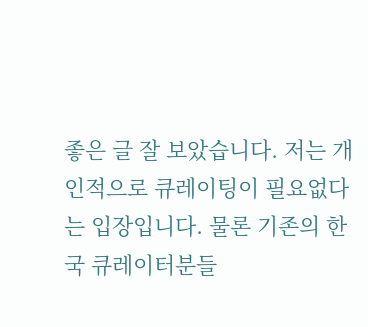좋은 글 잘 보았습니다. 저는 개인적으로 큐레이팅이 필요없다는 입장입니다. 물론 기존의 한국 큐레이터분들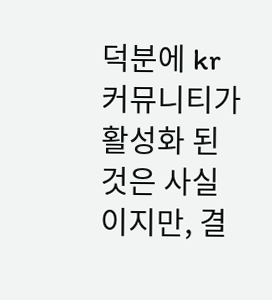덕분에 kr 커뮤니티가 활성화 된 것은 사실이지만, 결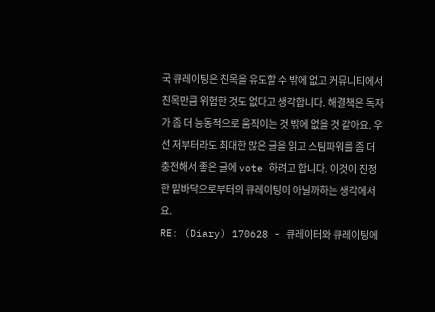국 큐레이팅은 친목을 유도할 수 밖에 없고 커뮤니티에서 친목만큼 위험한 것도 없다고 생각합니다. 해결책은 독자가 좀 더 능동적으로 움직이는 것 밖에 없을 것 같아요. 우선 저부터라도 최대한 많은 글을 읽고 스팀파워를 좀 더 충전해서 좋은 글에 vote 하려고 합니다. 이것이 진정한 밑바닥으로부터의 큐레이팅이 아닐까하는 생각에서요.
RE: (Diary) 170628 - 큐레이터와 큐레이팅에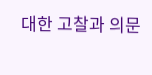대한 고찰과 의문